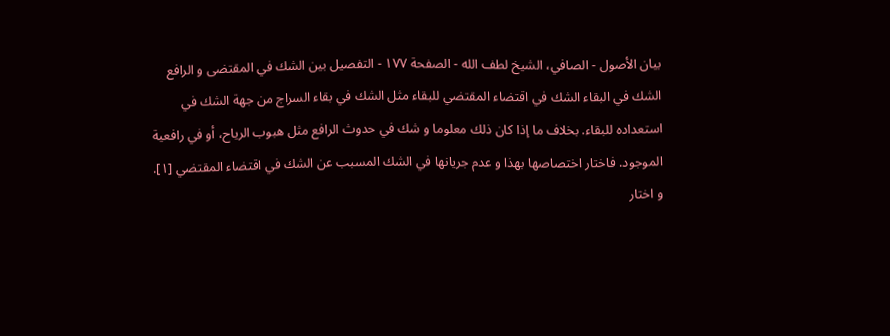بيان الأصول - الصافي، الشيخ لطف الله - الصفحة ١٧٧ - التفصيل بين الشك في المقتضى و الرافع
الشك في البقاء الشك في اقتضاء المقتضي للبقاء مثل الشك في بقاء السراج من جهة الشك في استعداده للبقاء. بخلاف ما إذا كان ذلك معلوما و شك في حدوث الرافع مثل هبوب الرياح، أو في رافعية الموجود. فاختار اختصاصها بهذا و عدم جريانها في الشك المسبب عن الشك في اقتضاء المقتضي [١].
و اختار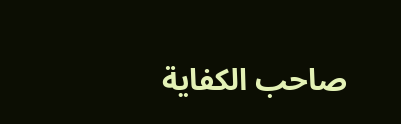صاحب الكفاية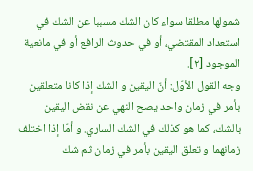شمولها مطلقا سواء كان الشك مسببا عن الشك في استعداد المقتضي، أو في حدوث الرافع أو في مانعية الموجود [٢].
وجه القول الأوّل: أنّ اليقين و الشك إذا كانا متعلقين بأمر في زمان واحد يصح النهي عن نقض اليقين بالشك، كما هو كذلك في الشك الساري. و أمّا إذا اختلف زمانهما و تعلق اليقين بأمر في زمان ثم شك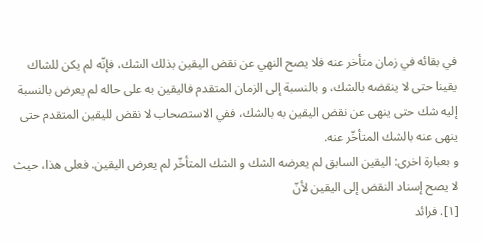في بقائه في زمان متأخر عنه فلا يصح النهي عن نقض اليقين بذلك الشك، فإنّه لم يكن للشاك يقينا حتى لا ينقضه بالشك، و بالنسبة إلى الزمان المتقدم فاليقين به على حاله لم يعرض بالنسبة إليه شك حتى ينهى عن نقض اليقين به بالشك، ففي الاستصحاب لا نقض لليقين المتقدم حتى ينهى عنه بالشك المتأخّر عنه.
و بعبارة اخرى: اليقين السابق لم يعرضه الشك و الشك المتأخّر لم يعرض اليقين. فعلى هذا، حيث لا يصح إسناد النقض إلى اليقين لأنّ
[١]. فرائد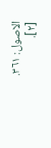الاصول: ٣٦١.
[٢].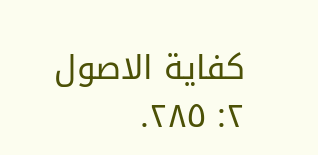كفاية الاصول ٢: ٢٨٥.